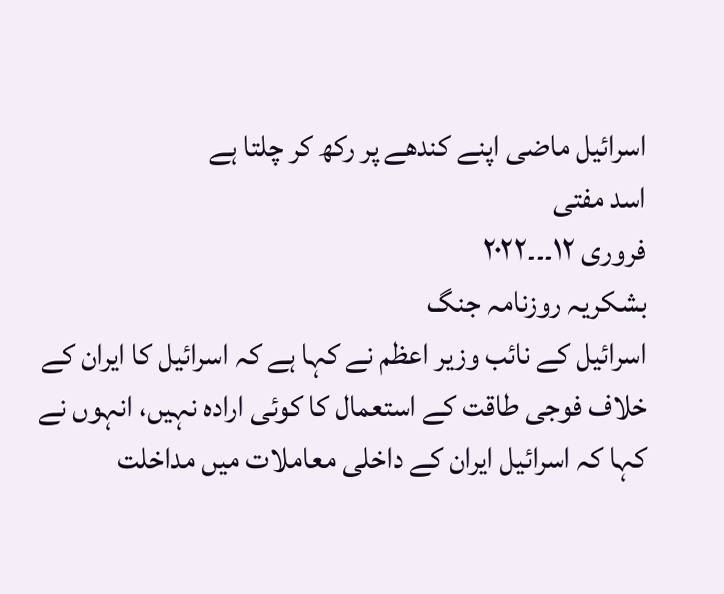اسرائیل ماضی اپنے کندھے پر رکھ کر چلتا ہے
اسد مفتی
فروری ۱۲۔۔۔۲۰۲۲
بشکریہ روزنامہ جنگ
اسرائیل کے نائب وزیر اعظم نے کہا ہے کہ اسرائیل کا ایران کے خلاف فوجی طاقت کے استعمال کا کوئی ارادہ نہیں، انہوں نے کہا کہ اسرائیل ایران کے داخلی معاملات میں مداخلت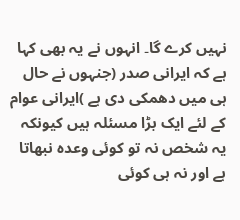نہیں کرے گا۔ انہوں نے یہ بھی کہا ہے کہ ایرانی صدر (جنہوں نے حال ہی میں دھمکی دی ہے )ایرانی عوام کے لئے ایک بڑا مسئلہ ہیں کیونکہ یہ شخص نہ تو کوئی وعدہ نبھاتا ہے اور نہ ہی کوئی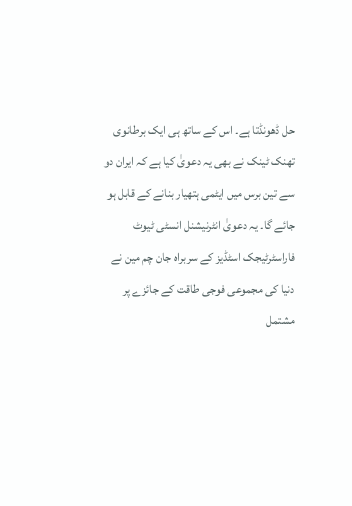حل ڈھونڈتا ہے۔ اس کے ساتھ ہی ایک برطانوی تھنک ٹینک نے بھی یہ دعویٰ کیا ہے کہ ایران دو سے تین برس میں ایٹمی ہتھیار بنانے کے قابل ہو جائے گا۔ یہ دعویٰ انٹرنیشنل انسٹی ٹیوٹ فاراسٹرٹیجک اسٹڈیز کے سربراہ جان چم مین نے دنیا کی مجموعی فوجی طاقت کے جائزے پر مشتمل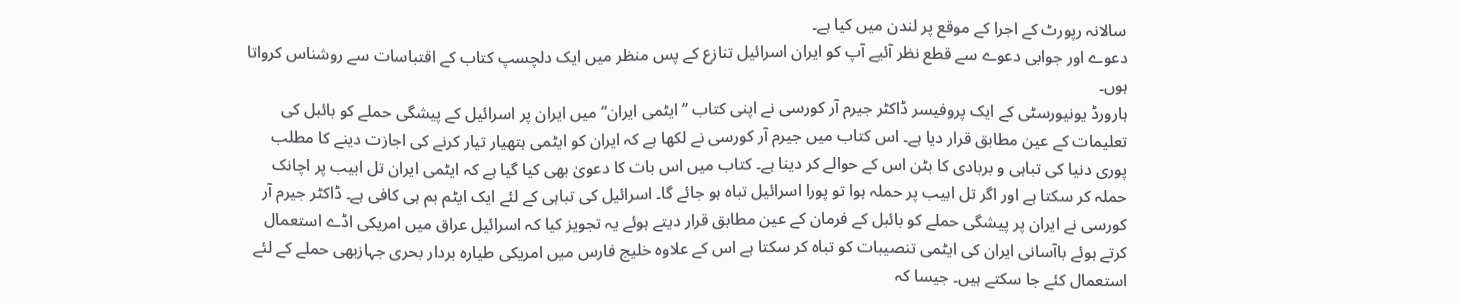سالانہ رپورٹ کے اجرا کے موقع پر لندن میں کیا ہے۔
دعوے اور جوابی دعوے سے قطع نظر آئیے آپ کو ایران اسرائیل تنازع کے پس منظر میں ایک دلچسپ کتاب کے اقتباسات سے روشناس کرواتا ہوں۔
ہارورڈ یونیورسٹی کے ایک پروفیسر ڈاکٹر جیرم آر کورسی نے اپنی کتاب ’’ایٹمی ایران‘‘ میں ایران پر اسرائیل کے پیشگی حملے کو بائبل کی تعلیمات کے عین مطابق قرار دیا ہے۔ اس کتاب میں جیرم آر کورسی نے لکھا ہے کہ ایران کو ایٹمی ہتھیار تیار کرنے کی اجازت دینے کا مطلب پوری دنیا کی تباہی و بربادی کا بٹن اس کے حوالے کر دینا ہے۔ کتاب میں اس بات کا دعویٰ بھی کیا گیا ہے کہ ایٹمی ایران تل ابیب پر اچانک حملہ کر سکتا ہے اور اگر تل ابیب پر حملہ ہوا تو پورا اسرائیل تباہ ہو جائے گا۔ اسرائیل کی تباہی کے لئے ایک ایٹم بم ہی کافی ہے۔ ڈاکٹر جیرم آر کورسی نے ایران پر پیشگی حملے کو بائبل کے فرمان کے عین مطابق قرار دیتے ہوئے یہ تجویز کیا کہ اسرائیل عراق میں امریکی اڈے استعمال کرتے ہوئے باآسانی ایران کی ایٹمی تنصیبات کو تباہ کر سکتا ہے اس کے علاوہ خلیج فارس میں امریکی طیارہ بردار بحری جہازبھی حملے کے لئے استعمال کئے جا سکتے ہیں۔ جیسا کہ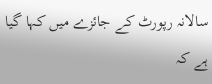سالانہ رپورٹ کے جائزے میں کہا گیا ہے کہ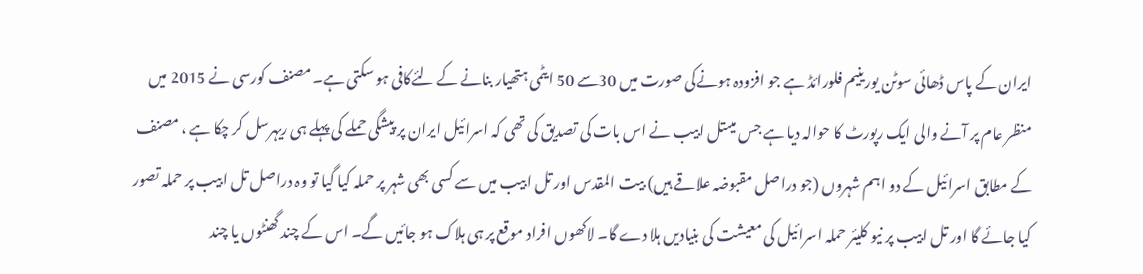ایران کے پاس ڈھائی سوٹن یورینیم فلورائڈ ہے جو افزودہ ہونےکی صورت میں 30سے 50 ایٹمی ہتھیار بنانے کے لئےکافی ہو سکتی ہے۔ مصنف کورسی نے 2015 میں منظر عام پر آنے والی ایک رپورٹ کا حوالہ دیا ہے جس میںتل ابیب نے اس بات کی تصدیق کی تھی کہ اسرائیل ایران پر پیشگی حملے کی پہلے ہی ریہرسل کر چکا ہے ، مصنف کے مطابق اسرائیل کے دو اہم شہروں (جو دراصل مقبوضہ علاقے ہیں) بیت المقدس اور تل ابیب میں سے کسی بھی شہر پر حملہ کیا گیا تو وہ دراصل تل ابیب پر حملہ تصور کیا جائے گا اور تل ابیب پر نیو کلیئر حملہ اسرائیل کی معیشت کی بنیادیں ہلا دے گا۔ لاکھوں افراد موقع پر ہی ہلاک ہو جائیں گے۔ اس کے چند گھنٹوں یا چند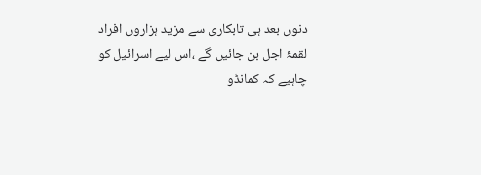دنوں بعد ہی تابکاری سے مزید ہزاروں افراد لقمۂ اجل بن جائیں گے ،اس لیے اسرائیل کو چاہیے کہ کمانڈو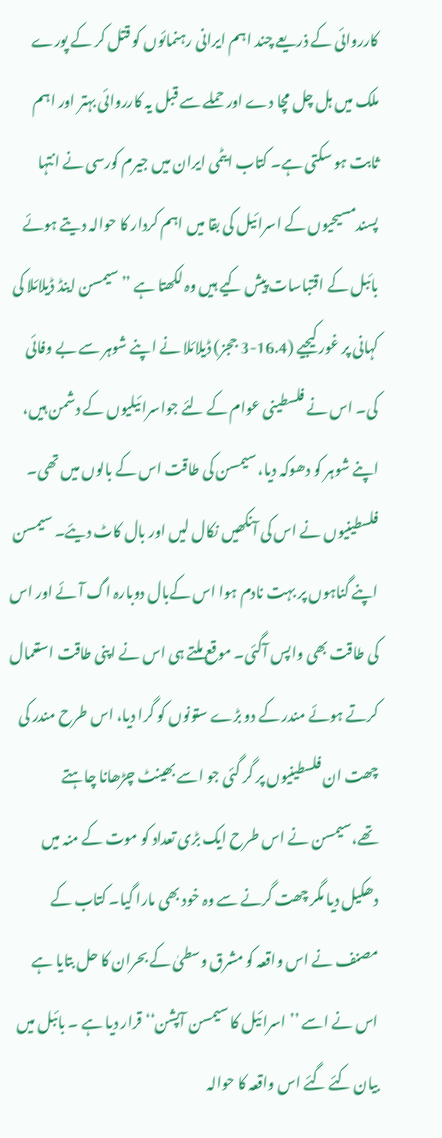کارروائی کے ذریعے چند اہم ایرانی رہنمائوں کو قتل کر کے پورے ملک میں ہل چل مچا دے اور حملے سے قبل یہ کارروائی بہتر اور اہم ثابت ہو سکتی ہے۔ کتاب ایٹمی ایران میں جیرم کورسی نے انتہا پسندمسیحیوں کے اسرائیل کی بقا میں اہم کردار کا حوالہ دیتے ہوئے بائبل کے اقتباسات پیش کیے ہیں وہ لکھتا ہے ’’سیمسن اینڈ ڈیلائلا کی کہانی پر غور کیجیے (16.4-3 ججز) ڈیلائلا نے اپنے شوہر سے بے وفائی کی۔ اس نے فلسطینی عوام کے لئے جواسرائیلیوں کے دشمن ہیں، اپنے شوہر کو دھوکہ دیا، سیمسن کی طاقت اس کے بالوں میں تھی۔ فلسطینیوں نے اس کی آنکھیں نکال لیں اور بال کاٹ دیئے۔ سیمسن اپنے گناہوں پر بہت نادم ہوا اس کےبال دوبارہ اگ آئے اور اس کی طاقت بھی واپس آگئی۔ موقع ملتے ہی اس نے اپنی طاقت استعمال کرتے ہوئے مندر کے دو بڑے ستونوں کو گرا دیا، اس طرح مندر کی چھت ان فلسطینیوں پر گر گئی جو اسے بھینٹ چڑھانا چاہتے تھے،سیمسن نے اس طرح ایک بڑی تعداد کو موت کے منہ میں دھکیل دیا مگر چھت گرنے سے وہ خود بھی مارا گیا۔ کتاب کے مصنف نے اس واقعہ کو مشرق وسطیٰ کے بحران کا حل بتایا ہے اس نے اسے ’’اسرائیل کا سیمسن آپشن‘‘ قرار دیا ہے ۔ بائبل میں بیان کئے گئے اس واقعہ کا حوالہ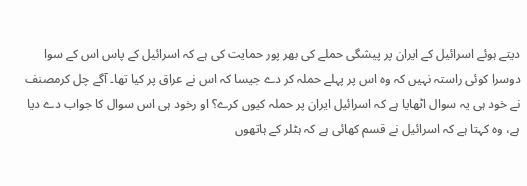دیتے ہوئے اسرائیل کے ایران پر پیشگی حملے کی بھر پور حمایت کی ہے کہ اسرائیل کے پاس اس کے سوا دوسرا کوئی راستہ نہیں کہ وہ اس پر پہلے حملہ کر دے جیسا کہ اس نے عراق پر کیا تھا۔ آگے چل کرمصنف نے خود ہی یہ سوال اٹھایا ہے کہ اسرائیل ایران پر حملہ کیوں کرے؟ او رخود ہی اس سوال کا جواب دے دیا ہے، وہ کہتا ہے کہ اسرائیل نے قسم کھائی ہے کہ ہٹلر کے ہاتھوں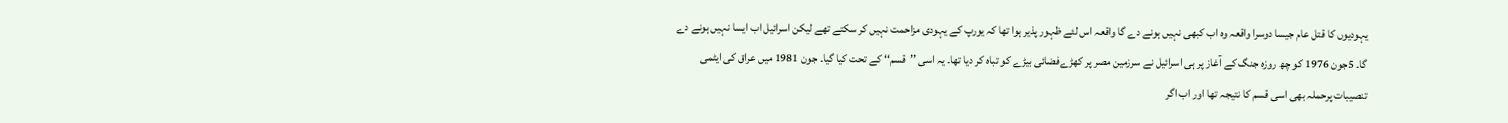یہودیوں کا قتل عام جیسا دوسرا واقعہ وہ اب کبھی نہیں ہونے دے گا واقعہ اس لئے ظہور پذیر ہوا تھا کہ یورپ کے یہودی مزاحمت نہیں کر سکتے تھے لیکن اسرائیل اب ایسا نہیں ہونے دے گا۔ 5جون 1976 کو چھ روزہ جنگ کے آغاز پر ہی اسرائیل نے سرزمین مصر پر کھڑےفضائی بیڑے کو تباہ کر دیا تھا۔ یہ اسی ’’قسم‘‘ کے تحت کیا گیا۔ جون 1981 میں عراق کی ایٹمی تنصیبات پرحملہ بھی اسی قسم کا نتیجہ تھا اور اب اگر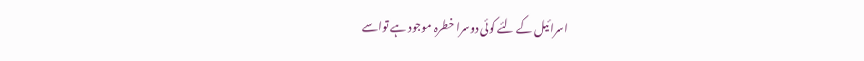اسرائیل کے لئے کوئی دوسرا خطرہ موجود ہے تواسے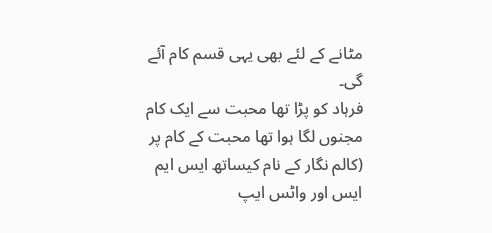مٹانے کے لئے بھی یہی قسم کام آئے گی۔
فرہاد کو پڑا تھا محبت سے ایک کام
مجنوں لگا ہوا تھا محبت کے کام پر
(کالم نگار کے نام کیساتھ ایس ایم ایس اور واٹس ایپ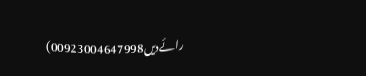رائےدیں00923004647998)